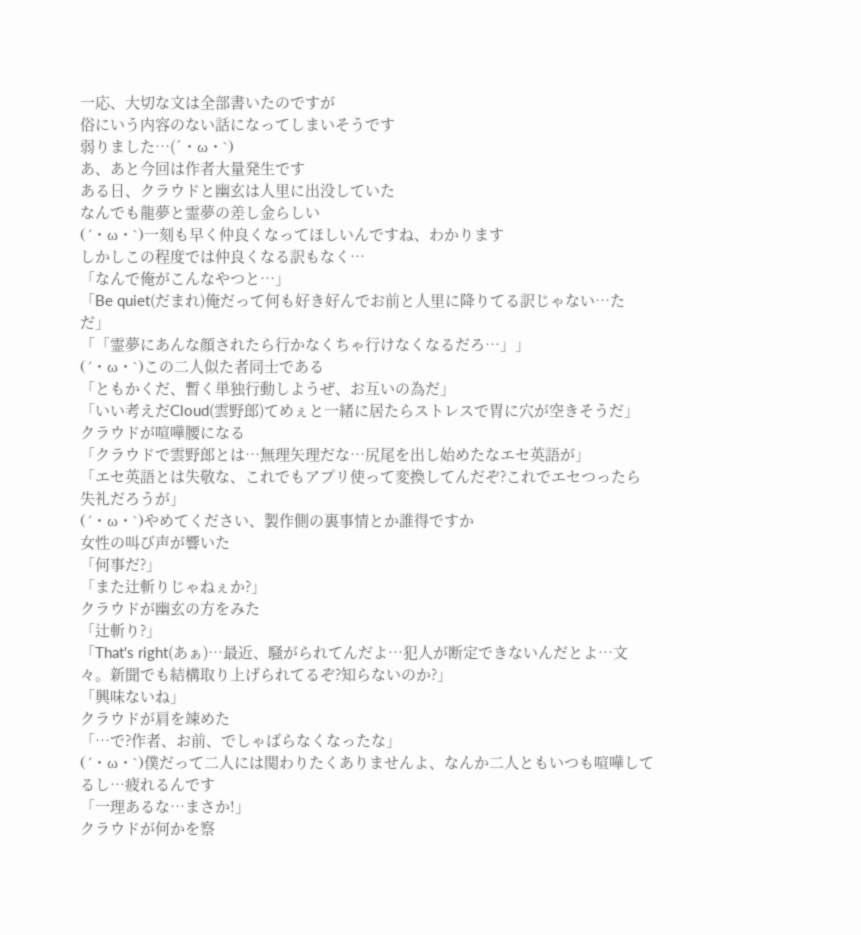一応、大切な文は全部書いたのですが
俗にいう内容のない話になってしまいそうです
弱りました…(´・ω・`)
あ、あと今回は作者大量発生です
ある日、クラウドと幽玄は人里に出没していた
なんでも龍夢と霊夢の差し金らしい
(´・ω・`)一刻も早く仲良くなってほしいんですね、わかります
しかしこの程度では仲良くなる訳もなく…
「なんで俺がこんなやつと…」
「Be quiet(だまれ)俺だって何も好き好んでお前と人里に降りてる訳じゃない…ただ」
「「霊夢にあんな顔されたら行かなくちゃ行けなくなるだろ…」」
(´・ω・`)この二人似た者同士である
「ともかくだ、暫く単独行動しようぜ、お互いの為だ」
「いい考えだCloud(雲野郎)てめぇと一緒に居たらストレスで胃に穴が空きそうだ」
クラウドが喧嘩腰になる
「クラウドで雲野郎とは…無理矢理だな…尻尾を出し始めたなエセ英語が」
「エセ英語とは失敬な、これでもアプリ使って変換してんだぞ?これでエセつったら失礼だろうが」
(´・ω・`)やめてください、製作側の裏事情とか誰得ですか
女性の叫び声が響いた
「何事だ?」
「また辻斬りじゃねぇか?」
クラウドが幽玄の方をみた
「辻斬り?」
「That's right(あぁ)…最近、騒がられてんだよ…犯人が断定できないんだとよ…文々。新聞でも結構取り上げられてるぞ?知らないのか?」
「興味ないね」
クラウドが肩を竦めた
「…で?作者、お前、でしゃばらなくなったな」
(´・ω・`)僕だって二人には関わりたくありませんよ、なんか二人ともいつも喧嘩してるし…疲れるんです
「一理あるな…まさか!」
クラウドが何かを察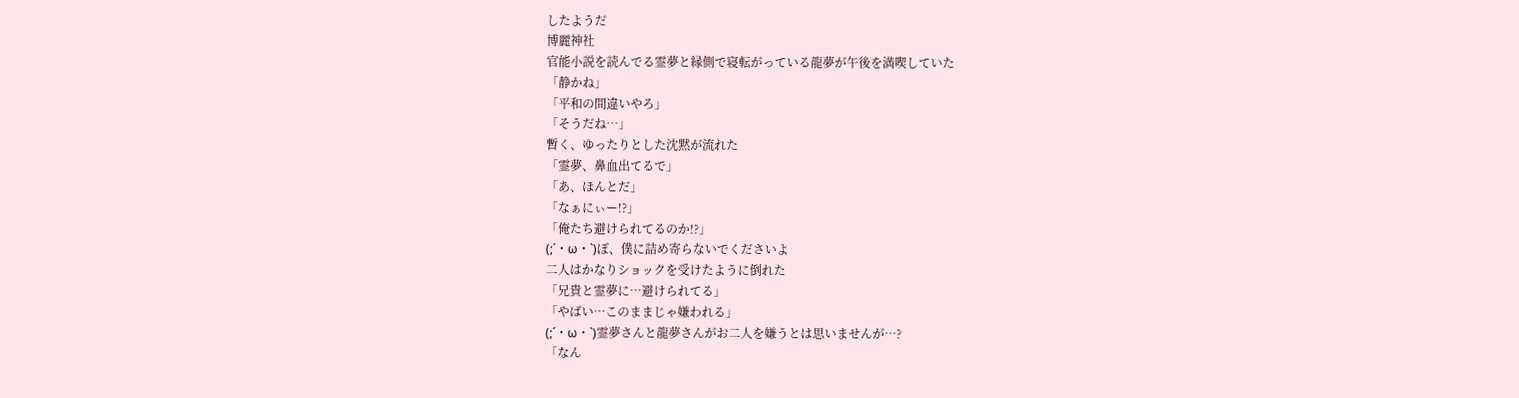したようだ
博麗神社
官能小説を読んでる霊夢と縁側で寝転がっている龍夢が午後を満喫していた
「静かね」
「平和の間違いやろ」
「そうだね…」
暫く、ゆったりとした沈黙が流れた
「霊夢、鼻血出てるで」
「あ、ほんとだ」
「なぁにぃー!?」
「俺たち避けられてるのか!?」
(;´・ω・`)ぼ、僕に詰め寄らないでくださいよ
二人はかなりショックを受けたように倒れた
「兄貴と霊夢に…避けられてる」
「やばい…このままじゃ嫌われる」
(;´・ω・`)霊夢さんと龍夢さんがお二人を嫌うとは思いませんが…?
「なん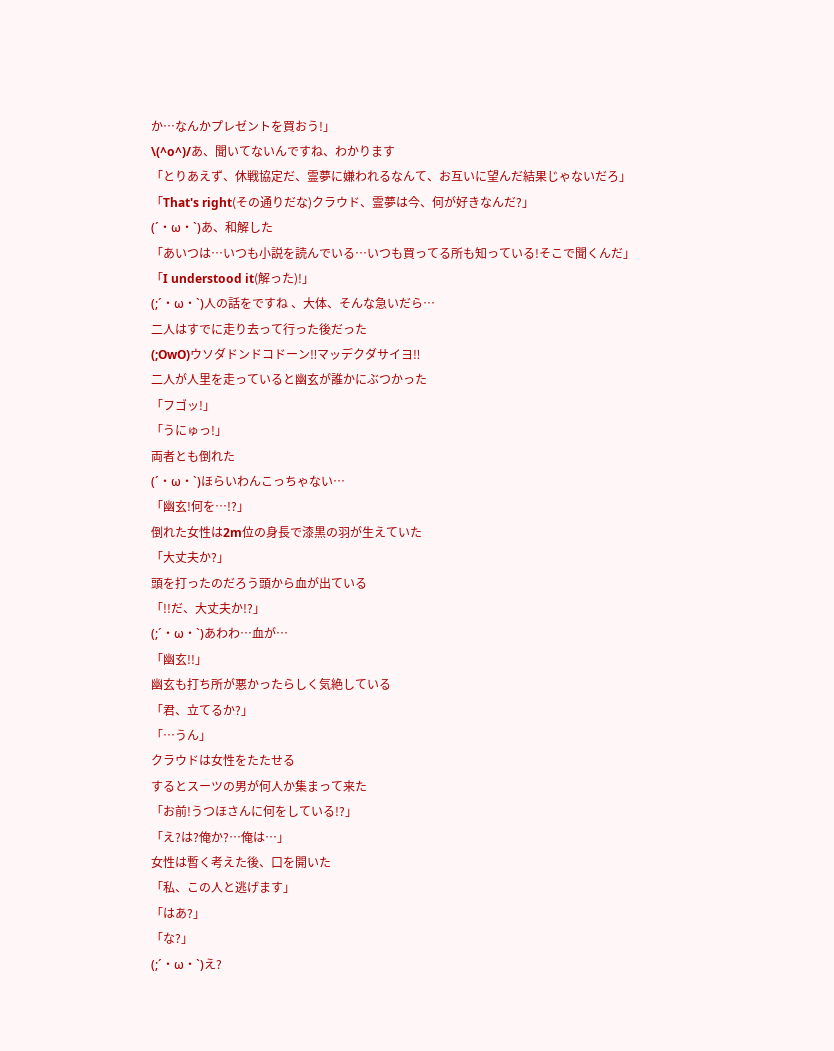か…なんかプレゼントを買おう!」
\(^o^)/あ、聞いてないんですね、わかります
「とりあえず、休戦協定だ、霊夢に嫌われるなんて、お互いに望んだ結果じゃないだろ」
「That's right(その通りだな)クラウド、霊夢は今、何が好きなんだ?」
(´・ω・`)あ、和解した
「あいつは…いつも小説を読んでいる…いつも買ってる所も知っている!そこで聞くんだ」
「I understood it(解った)!」
(;´・ω・`)人の話をですね 、大体、そんな急いだら…
二人はすでに走り去って行った後だった
(;OwO)ウソダドンドコドーン‼マッデクダサイヨ‼
二人が人里を走っていると幽玄が誰かにぶつかった
「フゴッ!」
「うにゅっ!」
両者とも倒れた
(´・ω・`)ほらいわんこっちゃない…
「幽玄!何を…!?」
倒れた女性は2m位の身長で漆黒の羽が生えていた
「大丈夫か?」
頭を打ったのだろう頭から血が出ている
「!!だ、大丈夫か!?」
(;´・ω・`)あわわ…血が…
「幽玄!!」
幽玄も打ち所が悪かったらしく気絶している
「君、立てるか?」
「…うん」
クラウドは女性をたたせる
するとスーツの男が何人か集まって来た
「お前!うつほさんに何をしている!?」
「え?は?俺か?…俺は…」
女性は暫く考えた後、口を開いた
「私、この人と逃げます」
「はあ?」
「な?」
(;´・ω・`)え?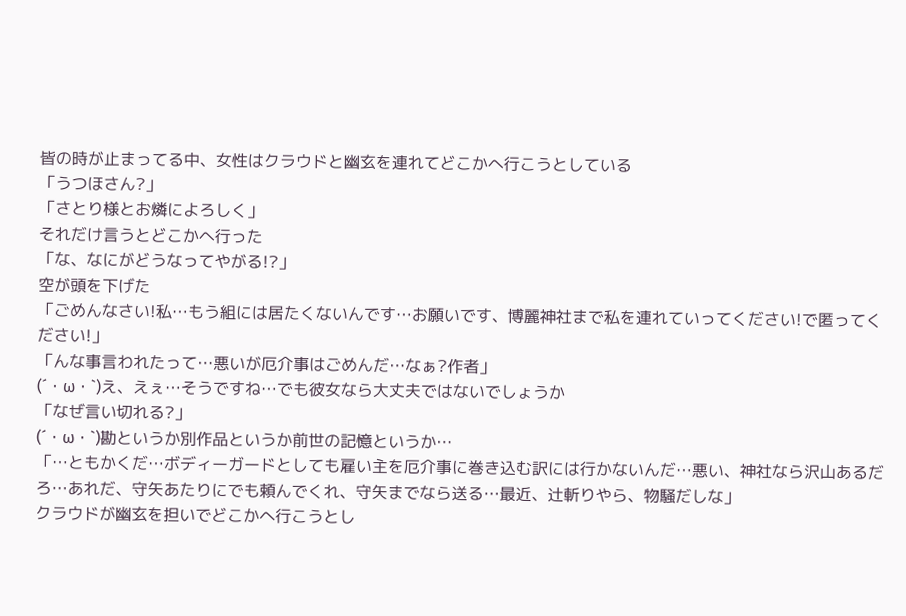皆の時が止まってる中、女性はクラウドと幽玄を連れてどこかへ行こうとしている
「うつほさん?」
「さとり様とお燐によろしく」
それだけ言うとどこかへ行った
「な、なにがどうなってやがる!?」
空が頭を下げた
「ごめんなさい!私…もう組には居たくないんです…お願いです、博麗神社まで私を連れていってください!で匿ってください!」
「んな事言われたって…悪いが厄介事はごめんだ…なぁ?作者」
(´・ω・`)え、えぇ…そうですね…でも彼女なら大丈夫ではないでしょうか
「なぜ言い切れる?」
(´・ω・`)勘というか別作品というか前世の記憶というか…
「…ともかくだ…ボディーガードとしても雇い主を厄介事に巻き込む訳には行かないんだ…悪い、神社なら沢山あるだろ…あれだ、守矢あたりにでも頼んでくれ、守矢までなら送る…最近、辻斬りやら、物騒だしな」
クラウドが幽玄を担いでどこかへ行こうとし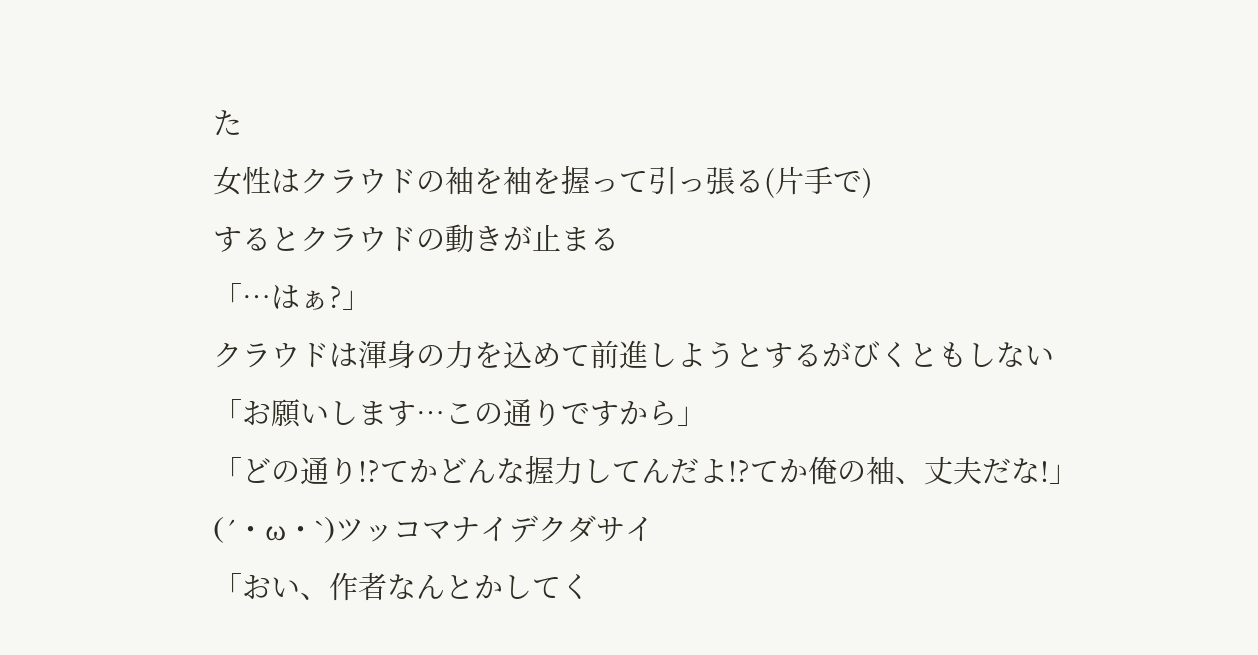た
女性はクラウドの袖を袖を握って引っ張る(片手で)
するとクラウドの動きが止まる
「…はぁ?」
クラウドは渾身の力を込めて前進しようとするがびくともしない
「お願いします…この通りですから」
「どの通り!?てかどんな握力してんだよ!?てか俺の袖、丈夫だな!」
(´・ω・`)ツッコマナイデクダサイ
「おい、作者なんとかしてく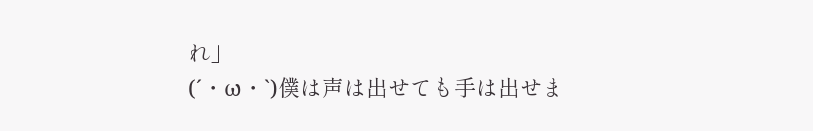れ」
(´・ω・`)僕は声は出せても手は出せま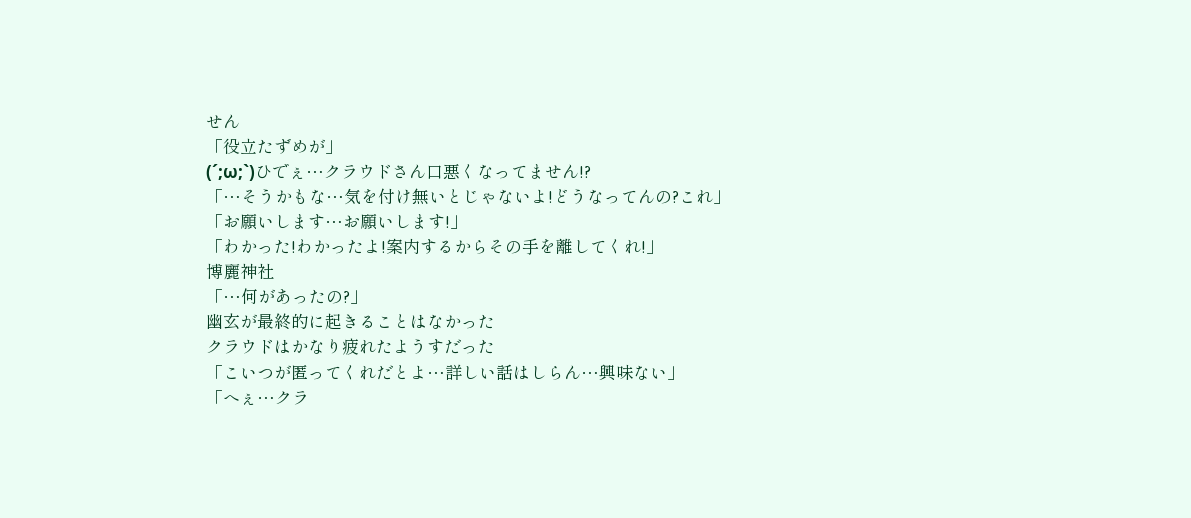せん
「役立たずめが」
(´;ω;`)ひでぇ…クラウドさん口悪くなってません!?
「…そうかもな…気を付け無いとじゃないよ!どうなってんの?これ」
「お願いします…お願いします!」
「わかった!わかったよ!案内するからその手を離してくれ!」
博麗神社
「…何があったの?」
幽玄が最終的に起きることはなかった
クラウドはかなり疲れたようすだった
「こいつが匿ってくれだとよ…詳しい話はしらん…興味ない」
「へぇ…クラ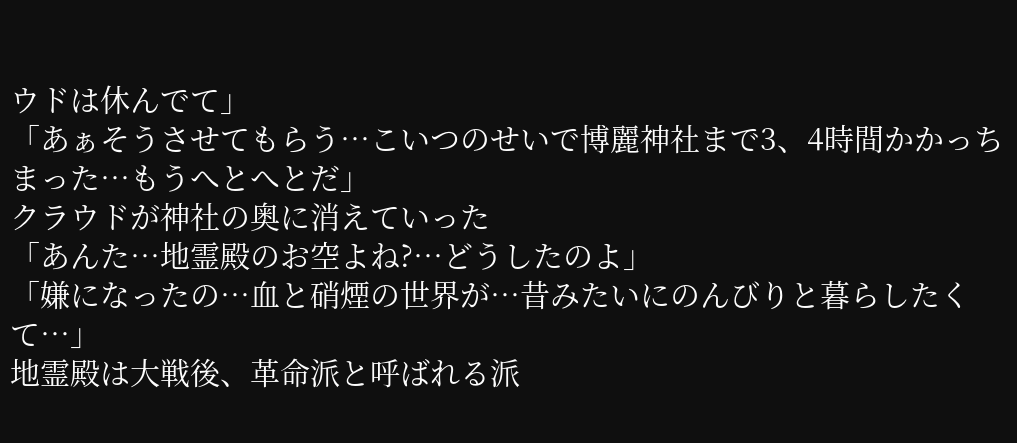ウドは休んでて」
「あぁそうさせてもらう…こいつのせいで博麗神社まで3、4時間かかっちまった…もうへとへとだ」
クラウドが神社の奥に消えていった
「あんた…地霊殿のお空よね?…どうしたのよ」
「嫌になったの…血と硝煙の世界が…昔みたいにのんびりと暮らしたくて…」
地霊殿は大戦後、革命派と呼ばれる派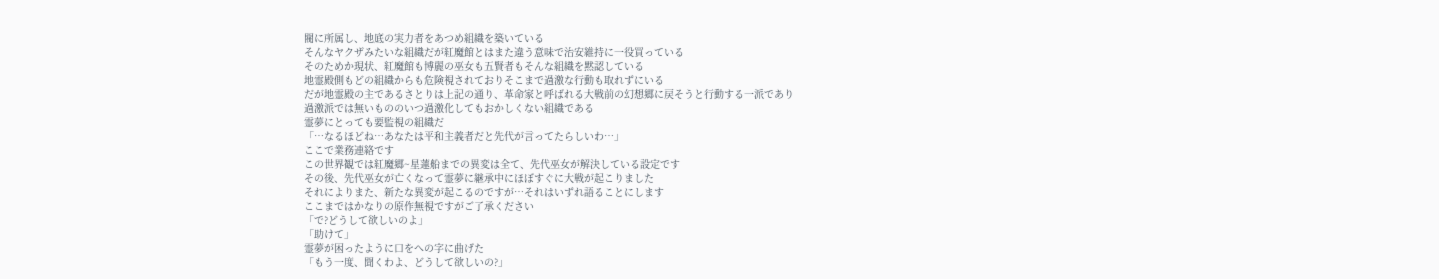閥に所属し、地底の実力者をあつめ組織を築いている
そんなヤクザみたいな組織だが紅魔館とはまた違う意味で治安維持に一役買っている
そのためか現状、紅魔館も博麗の巫女も五賢者もそんな組織を黙認している
地霊殿側もどの組織からも危険視されておりそこまで過激な行動も取れずにいる
だが地霊殿の主であるさとりは上記の通り、革命家と呼ばれる大戦前の幻想郷に戻そうと行動する一派であり
過激派では無いもののいつ過激化してもおかしくない組織である
霊夢にとっても要監視の組織だ
「…なるほどね…あなたは平和主義者だと先代が言ってたらしいわ…」
ここで業務連絡です
この世界観では紅魔郷~星蓮船までの異変は全て、先代巫女が解決している設定です
その後、先代巫女が亡くなって霊夢に継承中にほぼすぐに大戦が起こりました
それによりまた、新たな異変が起こるのですが…それはいずれ語ることにします
ここまではかなりの原作無視ですがご了承ください
「で?どうして欲しいのよ」
「助けて」
霊夢が困ったように口をへの字に曲げた
「もう一度、聞くわよ、どうして欲しいの?」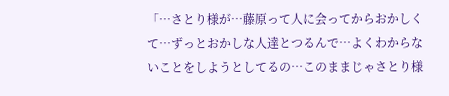「…さとり様が…藤原って人に会ってからおかしくて…ずっとおかしな人達とつるんで…よくわからないことをしようとしてるの…このままじゃさとり様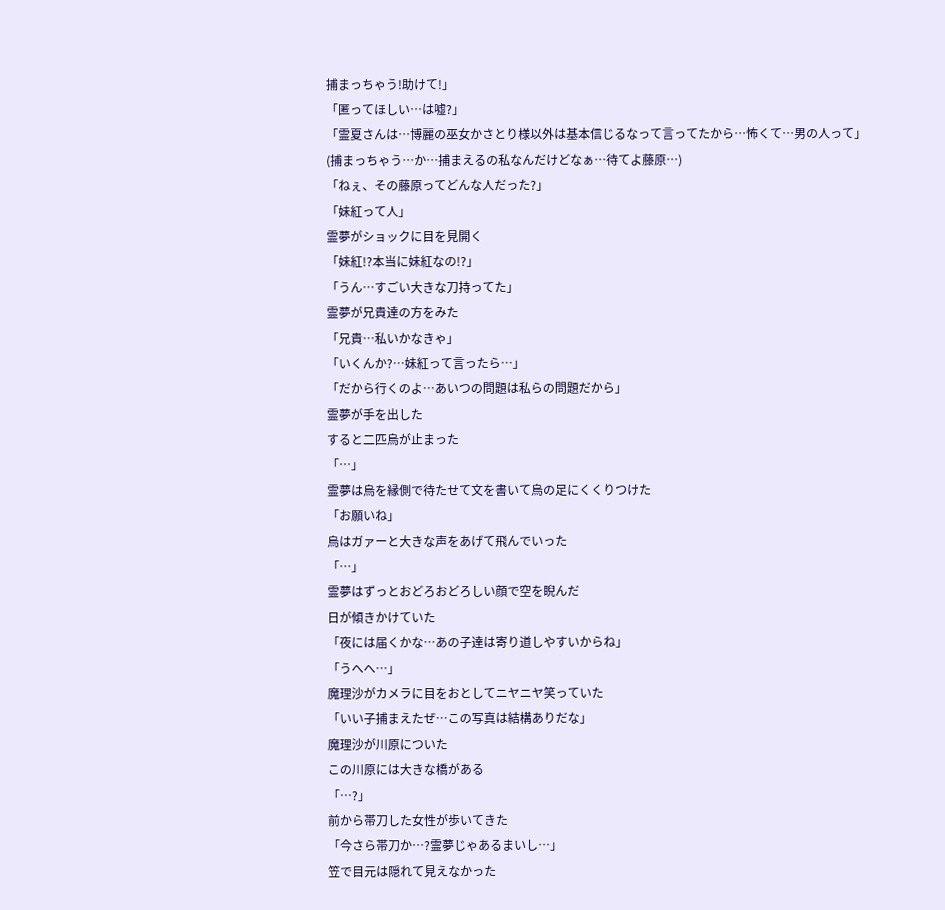捕まっちゃう!助けて!」
「匿ってほしい…は嘘?」
「霊夏さんは…博麗の巫女かさとり様以外は基本信じるなって言ってたから…怖くて…男の人って」
(捕まっちゃう…か…捕まえるの私なんだけどなぁ…待てよ藤原…)
「ねぇ、その藤原ってどんな人だった?」
「妹紅って人」
霊夢がショックに目を見開く
「妹紅!?本当に妹紅なの!?」
「うん…すごい大きな刀持ってた」
霊夢が兄貴達の方をみた
「兄貴…私いかなきゃ」
「いくんか?…妹紅って言ったら…」
「だから行くのよ…あいつの問題は私らの問題だから」
霊夢が手を出した
すると二匹烏が止まった
「…」
霊夢は烏を縁側で待たせて文を書いて烏の足にくくりつけた
「お願いね」
烏はガァーと大きな声をあげて飛んでいった
「…」
霊夢はずっとおどろおどろしい顔で空を睨んだ
日が傾きかけていた
「夜には届くかな…あの子達は寄り道しやすいからね」
「うへへ…」
魔理沙がカメラに目をおとしてニヤニヤ笑っていた
「いい子捕まえたぜ…この写真は結構ありだな」
魔理沙が川原についた
この川原には大きな橋がある
「…?」
前から帯刀した女性が歩いてきた
「今さら帯刀か…?霊夢じゃあるまいし…」
笠で目元は隠れて見えなかった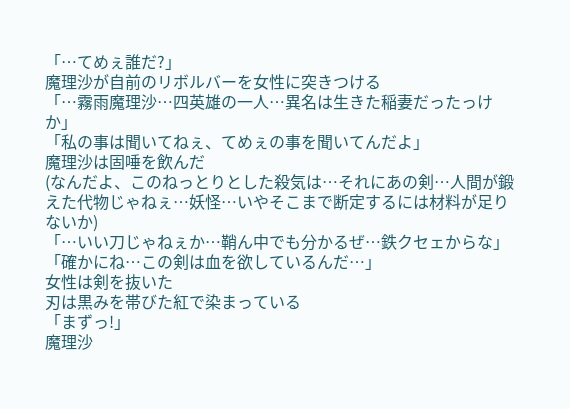「…てめぇ誰だ?」
魔理沙が自前のリボルバーを女性に突きつける
「…霧雨魔理沙…四英雄の一人…異名は生きた稲妻だったっけか」
「私の事は聞いてねぇ、てめぇの事を聞いてんだよ」
魔理沙は固唾を飲んだ
(なんだよ、このねっとりとした殺気は…それにあの剣…人間が鍛えた代物じゃねぇ…妖怪…いやそこまで断定するには材料が足りないか)
「…いい刀じゃねぇか…鞘ん中でも分かるぜ…鉄クセェからな」
「確かにね…この剣は血を欲しているんだ…」
女性は剣を抜いた
刃は黒みを帯びた紅で染まっている
「まずっ!」
魔理沙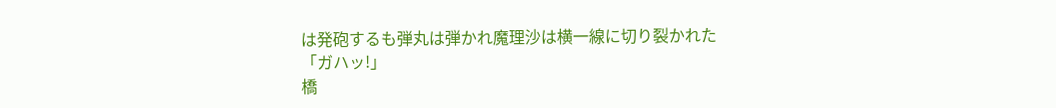は発砲するも弾丸は弾かれ魔理沙は横一線に切り裂かれた
「ガハッ!」
橋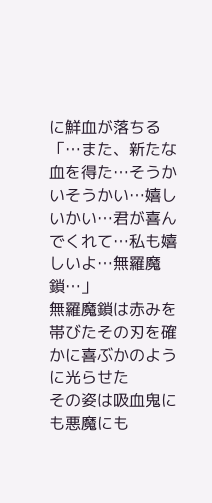に鮮血が落ちる
「…また、新たな血を得た…そうかいそうかい…嬉しいかい…君が喜んでくれて…私も嬉しいよ…無羅魔鎖…」
無羅魔鎖は赤みを帯びたその刃を確かに喜ぶかのように光らせた
その姿は吸血鬼にも悪魔にも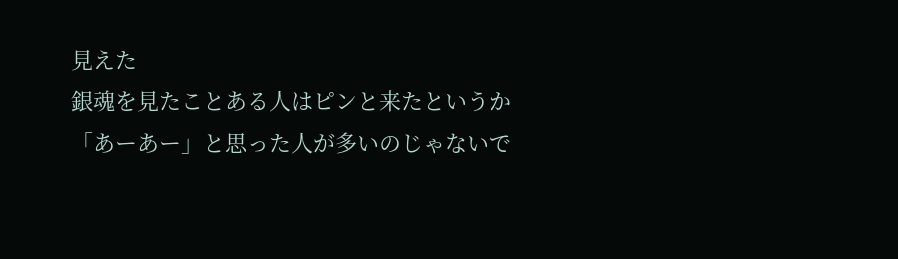見えた
銀魂を見たことある人はピンと来たというか
「あーあー」と思った人が多いのじゃないで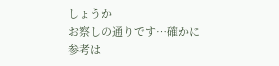しょうか
お察しの通りです…確かに参考は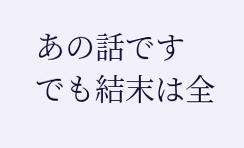あの話です
でも結末は全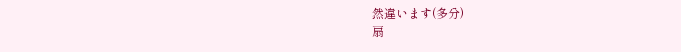然違います(多分)
扇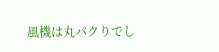風機は丸パクりでし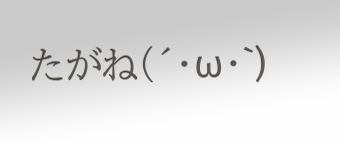たがね(´・ω・`)